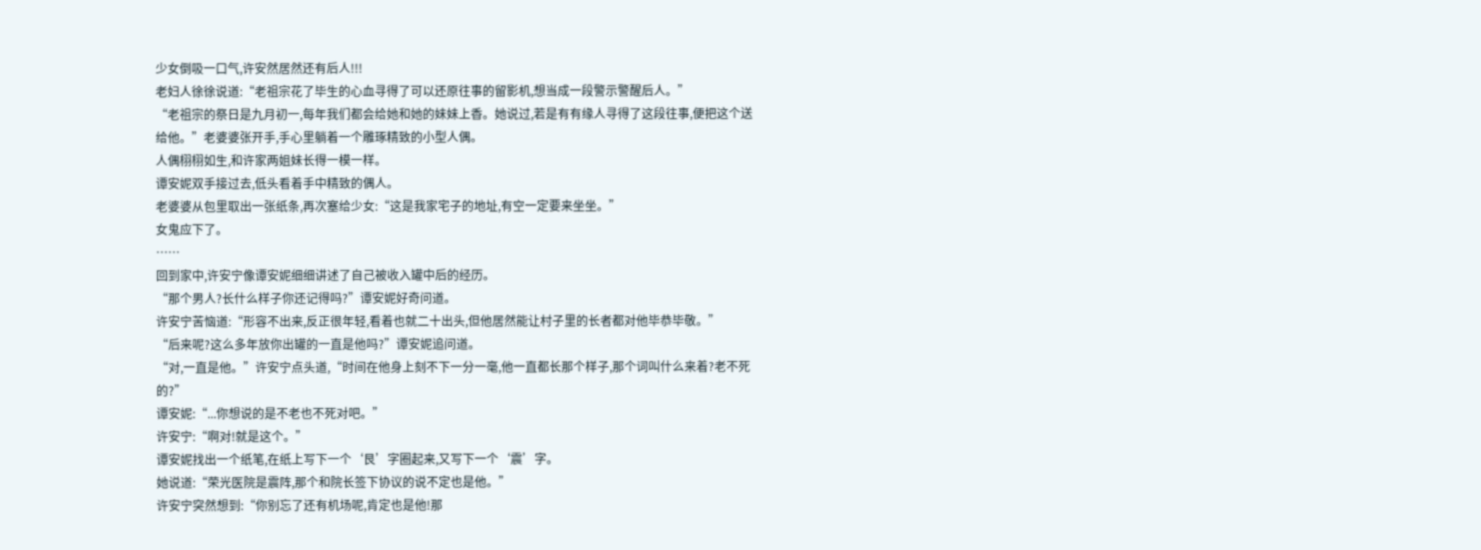少女倒吸一口气,许安然居然还有后人!!!
老妇人徐徐说道:“老祖宗花了毕生的心血寻得了可以还原往事的留影机,想当成一段警示警醒后人。”
“老祖宗的祭日是九月初一,每年我们都会给她和她的妹妹上香。她说过,若是有有缘人寻得了这段往事,便把这个送给他。”老婆婆张开手,手心里躺着一个雕琢精致的小型人偶。
人偶栩栩如生,和许家两姐妹长得一模一样。
谭安妮双手接过去,低头看着手中精致的偶人。
老婆婆从包里取出一张纸条,再次塞给少女:“这是我家宅子的地址,有空一定要来坐坐。”
女鬼应下了。
……
回到家中,许安宁像谭安妮细细讲述了自己被收入罐中后的经历。
“那个男人?长什么样子你还记得吗?”谭安妮好奇问道。
许安宁苦恼道:“形容不出来,反正很年轻,看着也就二十出头,但他居然能让村子里的长者都对他毕恭毕敬。”
“后来呢?这么多年放你出罐的一直是他吗?”谭安妮追问道。
“对,一直是他。”许安宁点头道,“时间在他身上刻不下一分一毫,他一直都长那个样子,那个词叫什么来着?老不死的?”
谭安妮:“...你想说的是不老也不死对吧。”
许安宁:“啊对!就是这个。”
谭安妮找出一个纸笔,在纸上写下一个‘艮’字圈起来,又写下一个‘震’字。
她说道:“荣光医院是震阵,那个和院长签下协议的说不定也是他。”
许安宁突然想到:“你别忘了还有机场呢,肯定也是他!那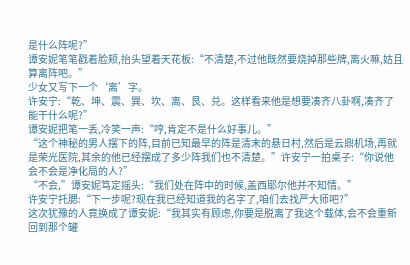是什么阵呢?”
谭安妮笔笔戳着脸颊,抬头望着天花板:“不清楚,不过他既然要烧掉那些牌,离火嘛,姑且算离阵吧。”
少女又写下一个‘离’字。
许安宁:“乾、坤、震、巽、坎、离、艮、兑。这样看来他是想要凑齐八卦啊,凑齐了能干什么呢?”
谭安妮把笔一丢,冷笑一声:“哼,肯定不是什么好事儿。”
“这个神秘的男人摆下的阵,目前已知最早的阵是清末的悬日村,然后是云鼎机场,再就是荣光医院,其余的他已经摆成了多少阵我们也不清楚。”许安宁一拍桌子:“你说他会不会是净化局的人?”
“不会,”谭安妮笃定摇头:“我们处在阵中的时候,盖西耶尔他并不知情。”
许安宁托腮:“下一步呢?现在我已经知道我的名字了,咱们去找严大师吧?”
这次犹豫的人竟换成了谭安妮:“我其实有顾虑,你要是脱离了我这个载体,会不会重新回到那个罐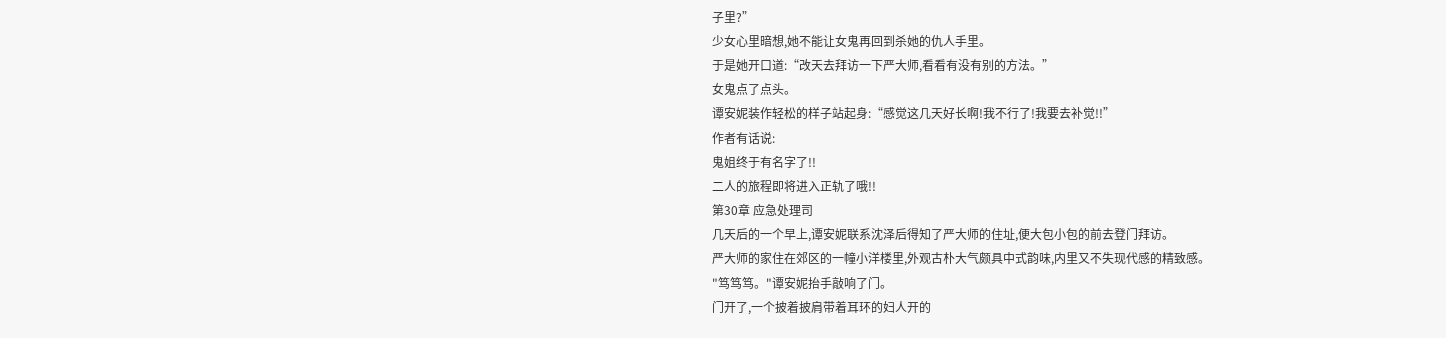子里?”
少女心里暗想,她不能让女鬼再回到杀她的仇人手里。
于是她开口道:“改天去拜访一下严大师,看看有没有别的方法。”
女鬼点了点头。
谭安妮装作轻松的样子站起身:“感觉这几天好长啊!我不行了!我要去补觉!!”
作者有话说:
鬼姐终于有名字了!!
二人的旅程即将进入正轨了哦!!
第30章 应急处理司
几天后的一个早上,谭安妮联系沈泽后得知了严大师的住址,便大包小包的前去登门拜访。
严大师的家住在郊区的一幢小洋楼里,外观古朴大气颇具中式韵味,内里又不失现代感的精致感。
"笃笃笃。"谭安妮抬手敲响了门。
门开了,一个披着披肩带着耳环的妇人开的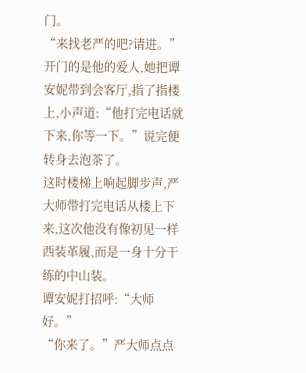门。
“来找老严的吧?请进。”
开门的是他的爱人,她把谭安妮带到会客厅,指了指楼上,小声道:“他打完电话就下来,你等一下。”说完便转身去泡茶了。
这时楼梯上响起脚步声,严大师带打完电话从楼上下来,这次他没有像初见一样西装革履,而是一身十分干练的中山装。
谭安妮打招呼:“大师好。”
“你来了。”严大师点点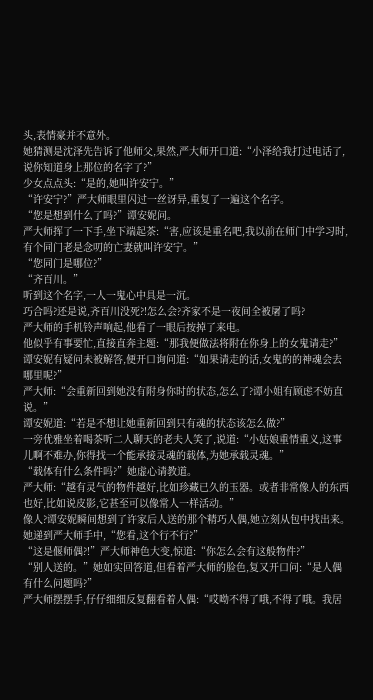头,表情豪并不意外。
她猜测是沈泽先告诉了他师父,果然,严大师开口道:“小泽给我打过电话了,说你知道身上那位的名字了?”
少女点点头:“是的,她叫许安宁。”
“许安宁?”严大师眼里闪过一丝讶异,重复了一遍这个名字。
“您是想到什么了吗?”谭安妮问。
严大师挥了一下手,坐下端起茶:“害,应该是重名吧,我以前在师门中学习时,有个同门老是念叨的亡妻就叫许安宁。”
“您同门是哪位?”
“齐百川。”
听到这个名字,一人一鬼心中具是一沉。
巧合吗?还是说,齐百川没死?!怎么会?齐家不是一夜间全被屠了吗?
严大师的手机铃声响起,他看了一眼后按掉了来电。
他似乎有事要忙,直接直奔主题:“那我便做法将附在你身上的女鬼请走?”
谭安妮有疑问未被解答,便开口询问道:“如果请走的话,女鬼的的神魂会去哪里呢?”
严大师:“会重新回到她没有附身你时的状态,怎么了?谭小姐有顾虑不妨直说。”
谭安妮道:“若是不想让她重新回到只有魂的状态该怎么做?”
一旁优雅坐着喝茶听二人聊天的老夫人笑了,说道:“小姑娘重情重义,这事儿啊不难办,你得找一个能承接灵魂的载体,为她承载灵魂。”
“载体有什么条件吗?”她虚心请教道。
严大师:“越有灵气的物件越好,比如珍藏已久的玉器。或者非常像人的东西也好,比如说皮影,它甚至可以像常人一样活动。”
像人?谭安妮瞬间想到了许家后人送的那个精巧人偶,她立刻从包中找出来。
她递到严大师手中,“您看,这个行不行?”
“这是偃师偶?!”严大师神色大变,惊道:“你怎么会有这般物件?”
“别人送的。”她如实回答道,但看着严大师的脸色,复又开口问:“是人偶有什么问题吗?”
严大师摆摆手,仔仔细细反复翻看着人偶:“哎呦不得了哦,不得了哦。我居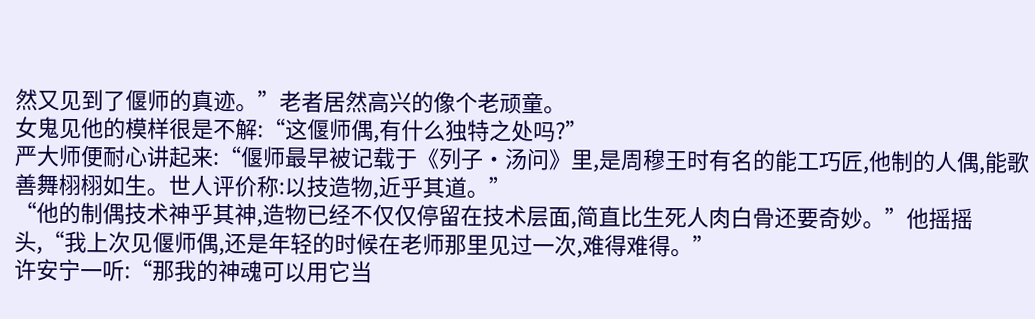然又见到了偃师的真迹。”老者居然高兴的像个老顽童。
女鬼见他的模样很是不解:“这偃师偶,有什么独特之处吗?”
严大师便耐心讲起来:“偃师最早被记载于《列子·汤问》里,是周穆王时有名的能工巧匠,他制的人偶,能歌善舞栩栩如生。世人评价称:以技造物,近乎其道。”
“他的制偶技术神乎其神,造物已经不仅仅停留在技术层面,简直比生死人肉白骨还要奇妙。”他摇摇头,“我上次见偃师偶,还是年轻的时候在老师那里见过一次,难得难得。”
许安宁一听:“那我的神魂可以用它当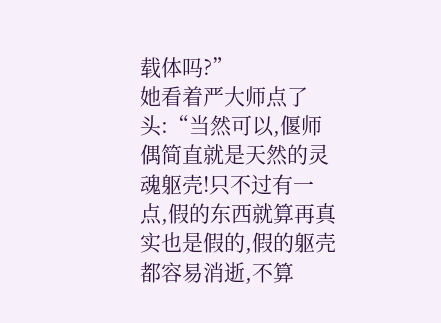载体吗?”
她看着严大师点了头:“当然可以,偃师偶简直就是天然的灵魂躯壳!只不过有一点,假的东西就算再真实也是假的,假的躯壳都容易消逝,不算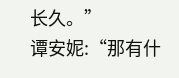长久。”
谭安妮:“那有什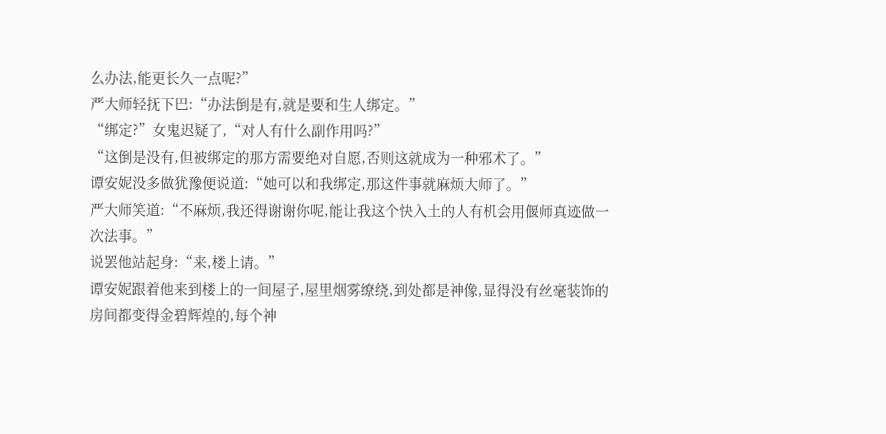么办法,能更长久一点呢?”
严大师轻抚下巴:“办法倒是有,就是要和生人绑定。”
“绑定?”女鬼迟疑了,“对人有什么副作用吗?”
“这倒是没有,但被绑定的那方需要绝对自愿,否则这就成为一种邪术了。”
谭安妮没多做犹豫便说道:“她可以和我绑定,那这件事就麻烦大师了。”
严大师笑道:“不麻烦,我还得谢谢你呢,能让我这个快入土的人有机会用偃师真迹做一次法事。”
说罢他站起身:“来,楼上请。”
谭安妮跟着他来到楼上的一间屋子,屋里烟雾缭绕,到处都是神像,显得没有丝毫装饰的房间都变得金碧辉煌的,每个神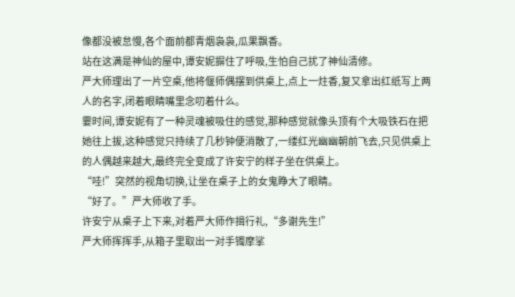像都没被怠慢,各个面前都青烟袅袅,瓜果飘香。
站在这满是神仙的屋中,谭安妮摒住了呼吸,生怕自己扰了神仙清修。
严大师理出了一片空桌,他将偃师偶摆到供桌上,点上一炷香,复又拿出红纸写上两人的名字,闭着眼睛嘴里念叨着什么。
霎时间,谭安妮有了一种灵魂被吸住的感觉,那种感觉就像头顶有个大吸铁石在把她往上拔,这种感觉只持续了几秒钟便消散了,一缕红光幽幽朝前飞去,只见供桌上的人偶越来越大,最终完全变成了许安宁的样子坐在供桌上。
“哇!”突然的视角切换,让坐在桌子上的女鬼睁大了眼睛。
“好了。”严大师收了手。
许安宁从桌子上下来,对着严大师作揖行礼,“多谢先生!”
严大师挥挥手,从箱子里取出一对手镯摩挲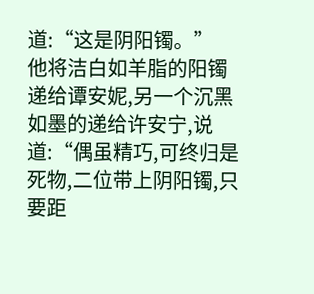道:“这是阴阳镯。”
他将洁白如羊脂的阳镯递给谭安妮,另一个沉黑如墨的递给许安宁,说道:“偶虽精巧,可终归是死物,二位带上阴阳镯,只要距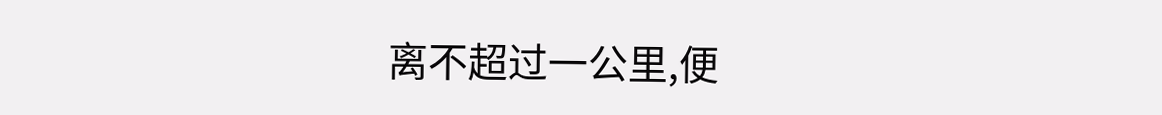离不超过一公里,便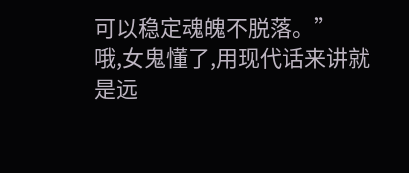可以稳定魂魄不脱落。”
哦,女鬼懂了,用现代话来讲就是远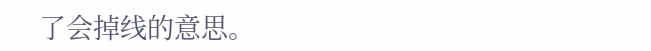了会掉线的意思。